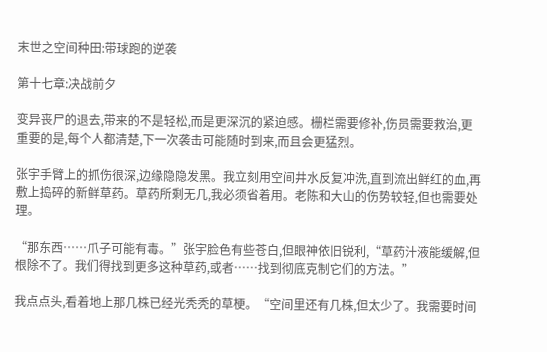末世之空间种田:带球跑的逆袭

第十七章:决战前夕

变异丧尸的退去,带来的不是轻松,而是更深沉的紧迫感。栅栏需要修补,伤员需要救治,更重要的是,每个人都清楚,下一次袭击可能随时到来,而且会更猛烈。

张宇手臂上的抓伤很深,边缘隐隐发黑。我立刻用空间井水反复冲洗,直到流出鲜红的血,再敷上捣碎的新鲜草药。草药所剩无几,我必须省着用。老陈和大山的伤势较轻,但也需要处理。

“那东西……爪子可能有毒。”张宇脸色有些苍白,但眼神依旧锐利,“草药汁液能缓解,但根除不了。我们得找到更多这种草药,或者……找到彻底克制它们的方法。”

我点点头,看着地上那几株已经光秃秃的草梗。“空间里还有几株,但太少了。我需要时间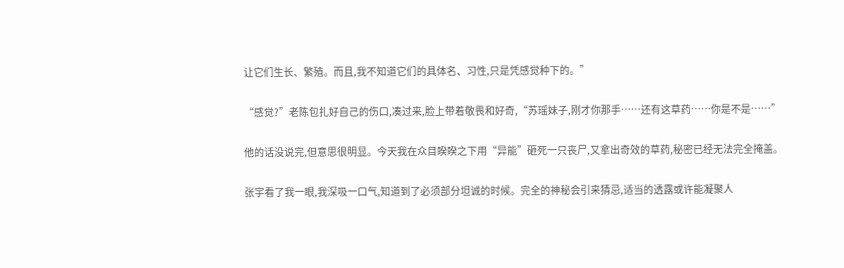让它们生长、繁殖。而且,我不知道它们的具体名、习性,只是凭感觉种下的。”

“感觉?”老陈包扎好自己的伤口,凑过来,脸上带着敬畏和好奇,“苏瑶妹子,刚才你那手……还有这草药……你是不是……”

他的话没说完,但意思很明显。今天我在众目睽睽之下用“异能”砸死一只丧尸,又拿出奇效的草药,秘密已经无法完全掩盖。

张宇看了我一眼,我深吸一口气,知道到了必须部分坦诚的时候。完全的神秘会引来猜忌,适当的透露或许能凝聚人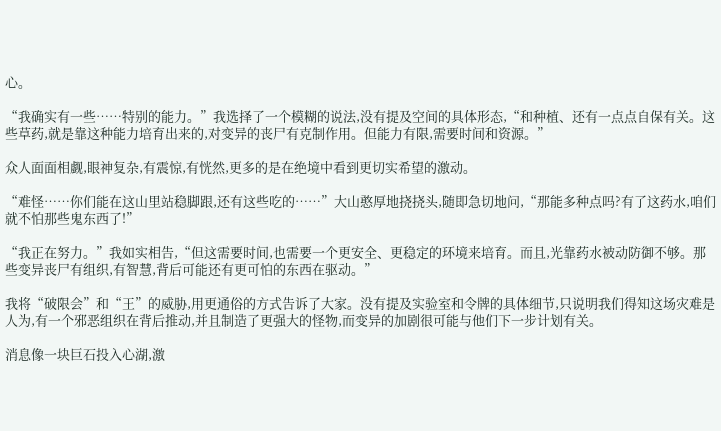心。

“我确实有一些……特别的能力。”我选择了一个模糊的说法,没有提及空间的具体形态,“和种植、还有一点点自保有关。这些草药,就是靠这种能力培育出来的,对变异的丧尸有克制作用。但能力有限,需要时间和资源。”

众人面面相觑,眼神复杂,有震惊,有恍然,更多的是在绝境中看到更切实希望的激动。

“难怪……你们能在这山里站稳脚跟,还有这些吃的……”大山憨厚地挠挠头,随即急切地问,“那能多种点吗?有了这药水,咱们就不怕那些鬼东西了!”

“我正在努力。”我如实相告,“但这需要时间,也需要一个更安全、更稳定的环境来培育。而且,光靠药水被动防御不够。那些变异丧尸有组织,有智慧,背后可能还有更可怕的东西在驱动。”

我将“破限会”和“王”的威胁,用更通俗的方式告诉了大家。没有提及实验室和令牌的具体细节,只说明我们得知这场灾难是人为,有一个邪恶组织在背后推动,并且制造了更强大的怪物,而变异的加剧很可能与他们下一步计划有关。

消息像一块巨石投入心湖,激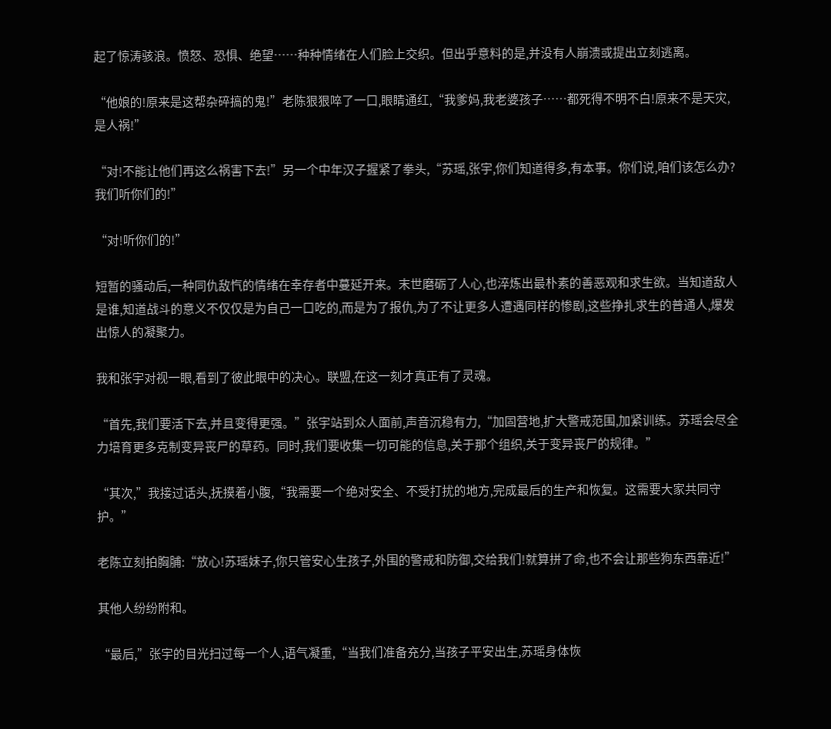起了惊涛骇浪。愤怒、恐惧、绝望……种种情绪在人们脸上交织。但出乎意料的是,并没有人崩溃或提出立刻逃离。

“他娘的!原来是这帮杂碎搞的鬼!”老陈狠狠啐了一口,眼睛通红,“我爹妈,我老婆孩子……都死得不明不白!原来不是天灾,是人祸!”

“对!不能让他们再这么祸害下去!”另一个中年汉子握紧了拳头,“苏瑶,张宇,你们知道得多,有本事。你们说,咱们该怎么办?我们听你们的!”

“对!听你们的!”

短暂的骚动后,一种同仇敌忾的情绪在幸存者中蔓延开来。末世磨砺了人心,也淬炼出最朴素的善恶观和求生欲。当知道敌人是谁,知道战斗的意义不仅仅是为自己一口吃的,而是为了报仇,为了不让更多人遭遇同样的惨剧,这些挣扎求生的普通人,爆发出惊人的凝聚力。

我和张宇对视一眼,看到了彼此眼中的决心。联盟,在这一刻才真正有了灵魂。

“首先,我们要活下去,并且变得更强。”张宇站到众人面前,声音沉稳有力,“加固营地,扩大警戒范围,加紧训练。苏瑶会尽全力培育更多克制变异丧尸的草药。同时,我们要收集一切可能的信息,关于那个组织,关于变异丧尸的规律。”

“其次,”我接过话头,抚摸着小腹,“我需要一个绝对安全、不受打扰的地方,完成最后的生产和恢复。这需要大家共同守护。”

老陈立刻拍胸脯:“放心!苏瑶妹子,你只管安心生孩子,外围的警戒和防御,交给我们!就算拼了命,也不会让那些狗东西靠近!”

其他人纷纷附和。

“最后,”张宇的目光扫过每一个人,语气凝重,“当我们准备充分,当孩子平安出生,苏瑶身体恢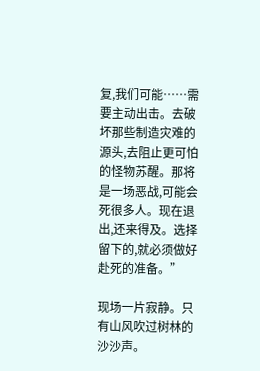复,我们可能……需要主动出击。去破坏那些制造灾难的源头,去阻止更可怕的怪物苏醒。那将是一场恶战,可能会死很多人。现在退出,还来得及。选择留下的,就必须做好赴死的准备。”

现场一片寂静。只有山风吹过树林的沙沙声。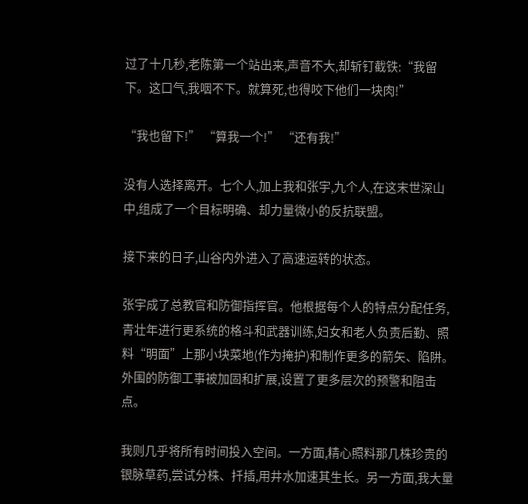过了十几秒,老陈第一个站出来,声音不大,却斩钉截铁:“我留下。这口气,我咽不下。就算死,也得咬下他们一块肉!”

“我也留下!” “算我一个!” “还有我!”

没有人选择离开。七个人,加上我和张宇,九个人,在这末世深山中,组成了一个目标明确、却力量微小的反抗联盟。

接下来的日子,山谷内外进入了高速运转的状态。

张宇成了总教官和防御指挥官。他根据每个人的特点分配任务,青壮年进行更系统的格斗和武器训练,妇女和老人负责后勤、照料“明面”上那小块菜地(作为掩护)和制作更多的箭矢、陷阱。外围的防御工事被加固和扩展,设置了更多层次的预警和阻击点。

我则几乎将所有时间投入空间。一方面,精心照料那几株珍贵的银脉草药,尝试分株、扦插,用井水加速其生长。另一方面,我大量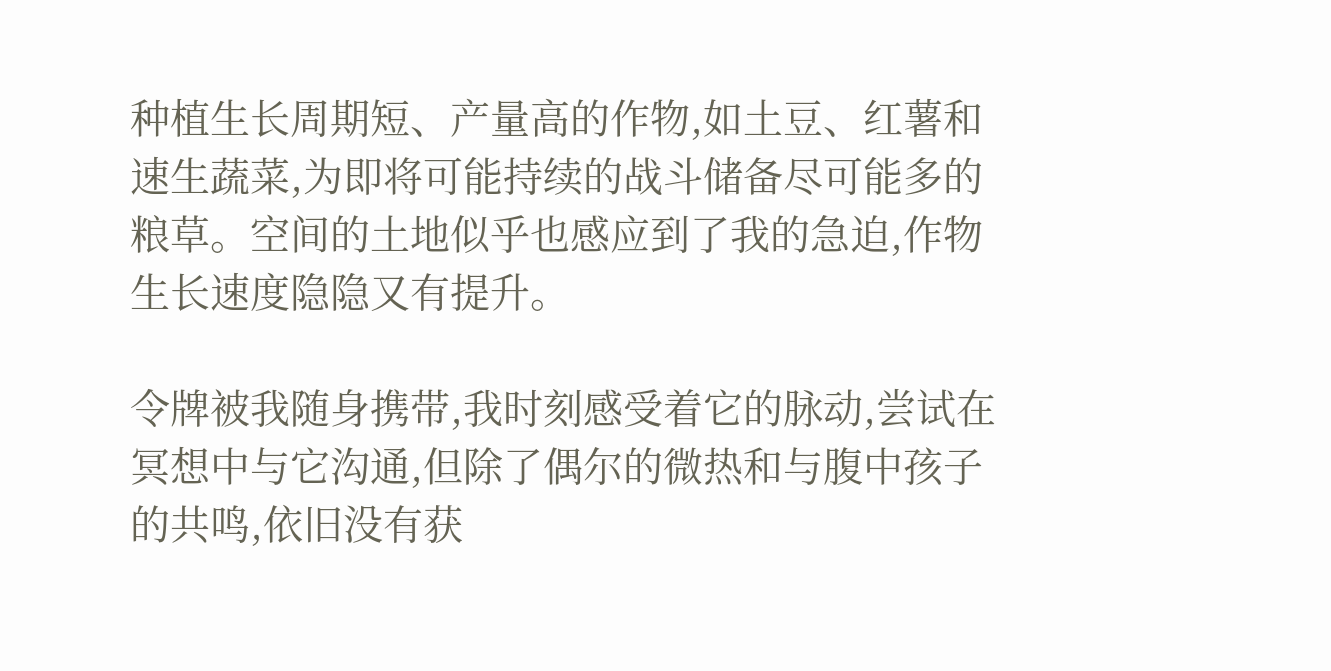种植生长周期短、产量高的作物,如土豆、红薯和速生蔬菜,为即将可能持续的战斗储备尽可能多的粮草。空间的土地似乎也感应到了我的急迫,作物生长速度隐隐又有提升。

令牌被我随身携带,我时刻感受着它的脉动,尝试在冥想中与它沟通,但除了偶尔的微热和与腹中孩子的共鸣,依旧没有获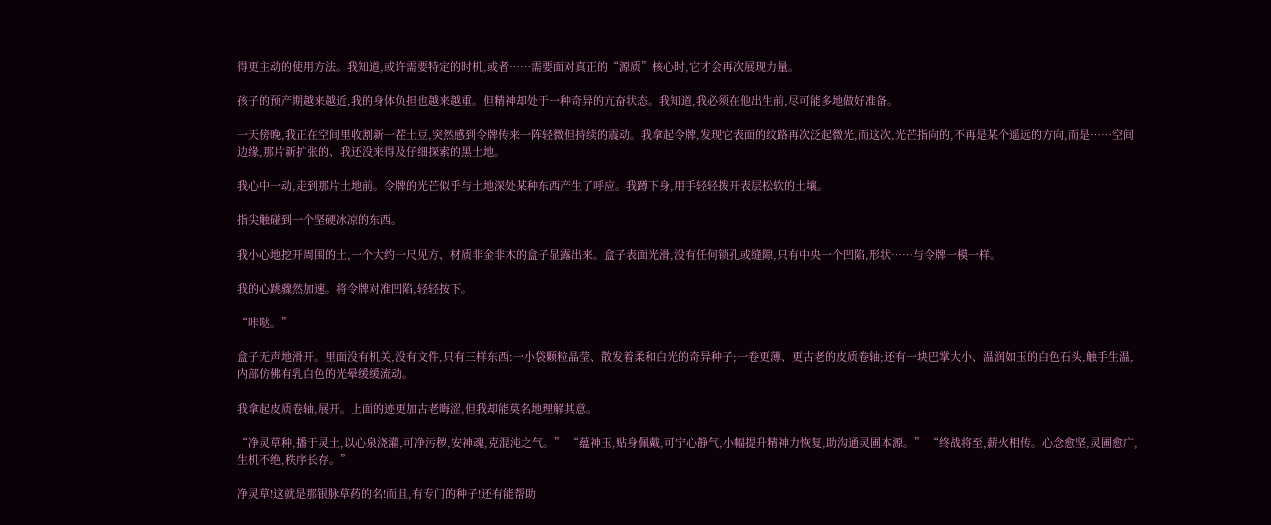得更主动的使用方法。我知道,或许需要特定的时机,或者……需要面对真正的“源质”核心时,它才会再次展现力量。

孩子的预产期越来越近,我的身体负担也越来越重。但精神却处于一种奇异的亢奋状态。我知道,我必须在他出生前,尽可能多地做好准备。

一天傍晚,我正在空间里收割新一茬土豆,突然感到令牌传来一阵轻微但持续的震动。我拿起令牌,发现它表面的纹路再次泛起微光,而这次,光芒指向的,不再是某个遥远的方向,而是……空间边缘,那片新扩张的、我还没来得及仔细探索的黑土地。

我心中一动,走到那片土地前。令牌的光芒似乎与土地深处某种东西产生了呼应。我蹲下身,用手轻轻拨开表层松软的土壤。

指尖触碰到一个坚硬冰凉的东西。

我小心地挖开周围的土,一个大约一尺见方、材质非金非木的盒子显露出来。盒子表面光滑,没有任何锁孔或缝隙,只有中央一个凹陷,形状……与令牌一模一样。

我的心跳骤然加速。将令牌对准凹陷,轻轻按下。

“咔哒。”

盒子无声地滑开。里面没有机关,没有文件,只有三样东西:一小袋颗粒晶莹、散发着柔和白光的奇异种子;一卷更薄、更古老的皮质卷轴;还有一块巴掌大小、温润如玉的白色石头,触手生温,内部仿佛有乳白色的光晕缓缓流动。

我拿起皮质卷轴,展开。上面的迹更加古老晦涩,但我却能莫名地理解其意。

“净灵草种,播于灵土,以心泉浇灌,可净污秽,安神魂,克混沌之气。” “蕴神玉,贴身佩戴,可宁心静气,小幅提升精神力恢复,助沟通灵圃本源。” “终战将至,薪火相传。心念愈坚,灵圃愈广,生机不绝,秩序长存。”

净灵草!这就是那银脉草药的名!而且,有专门的种子!还有能帮助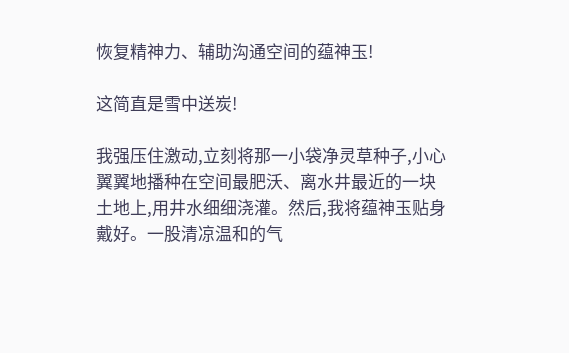恢复精神力、辅助沟通空间的蕴神玉!

这简直是雪中送炭!

我强压住激动,立刻将那一小袋净灵草种子,小心翼翼地播种在空间最肥沃、离水井最近的一块土地上,用井水细细浇灌。然后,我将蕴神玉贴身戴好。一股清凉温和的气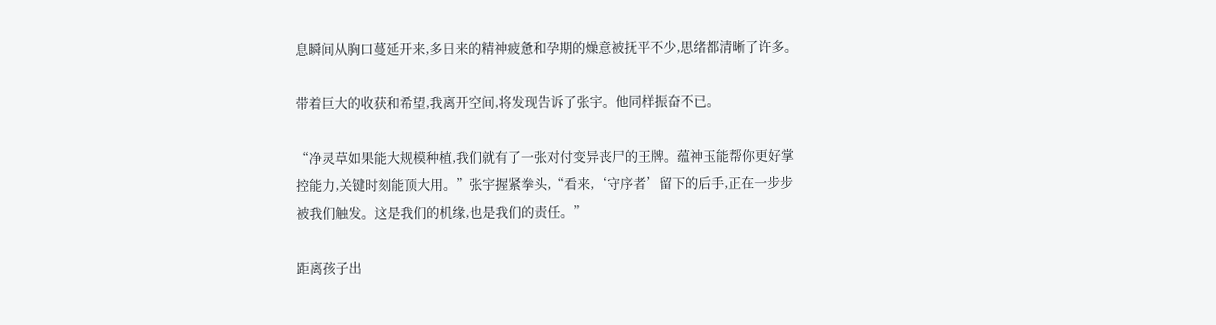息瞬间从胸口蔓延开来,多日来的精神疲惫和孕期的燥意被抚平不少,思绪都清晰了许多。

带着巨大的收获和希望,我离开空间,将发现告诉了张宇。他同样振奋不已。

“净灵草如果能大规模种植,我们就有了一张对付变异丧尸的王牌。蕴神玉能帮你更好掌控能力,关键时刻能顶大用。”张宇握紧拳头,“看来,‘守序者’留下的后手,正在一步步被我们触发。这是我们的机缘,也是我们的责任。”

距离孩子出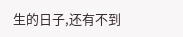生的日子,还有不到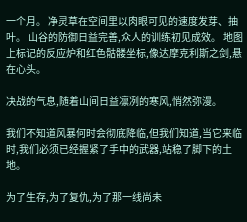一个月。 净灵草在空间里以肉眼可见的速度发芽、抽叶。 山谷的防御日益完善,众人的训练初见成效。 地图上标记的反应炉和红色骷髅坐标,像达摩克利斯之剑,悬在心头。

决战的气息,随着山间日益凛冽的寒风,悄然弥漫。

我们不知道风暴何时会彻底降临,但我们知道,当它来临时,我们必须已经握紧了手中的武器,站稳了脚下的土地。

为了生存,为了复仇,为了那一线尚未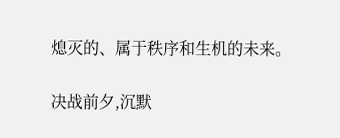熄灭的、属于秩序和生机的未来。

决战前夕,沉默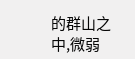的群山之中,微弱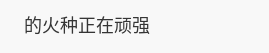的火种正在顽强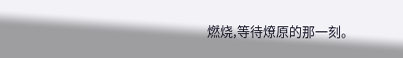燃烧,等待燎原的那一刻。